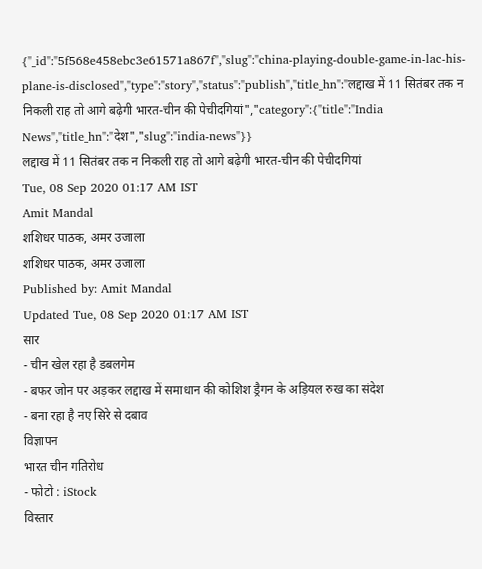{"_id":"5f568e458ebc3e61571a867f","slug":"china-playing-double-game-in-lac-his-plane-is-disclosed","type":"story","status":"publish","title_hn":"लद्दाख में 11 सितंबर तक न निकली राह तो आगे बढ़ेगी भारत-चीन की पेचीदगियां","category":{"title":"India News","title_hn":"देश","slug":"india-news"}}
लद्दाख में 11 सितंबर तक न निकली राह तो आगे बढ़ेगी भारत-चीन की पेचीदगियां
Tue, 08 Sep 2020 01:17 AM IST
Amit Mandal
शशिधर पाठक, अमर उजाला
शशिधर पाठक, अमर उजाला
Published by: Amit Mandal
Updated Tue, 08 Sep 2020 01:17 AM IST
सार
- चीन खेल रहा है डबलगेम
- बफर जोन पर अड़कर लद्दाख में समाधान की कोशिश ड्रैगन के अड़ियल रुख का संदेश
- बना रहा है नए सिरे से दबाव
विज्ञापन
भारत चीन गतिरोध
- फोटो : iStock
विस्तार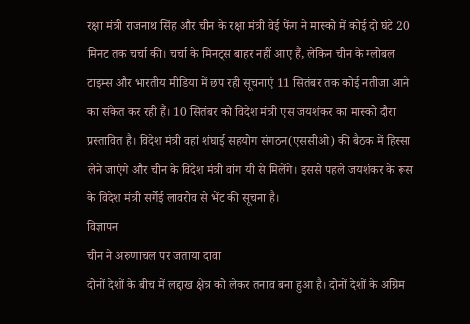रक्षा मंत्री राजनाथ सिंह और चीन के रक्षा मंत्री वेई फेंग ने मास्को में कोई दो घंटे 20 मिनट तक चर्चा की। चर्चा के मिनट्स बाहर नहीं आए हैं, लेकिन चीन के ग्लोबल टाइम्स और भारतीय मीडिया में छप रही सूचनाएं 11 सितंबर तक कोई नतीजा आने का संकेत कर रही हैं। 10 सितंबर को विदेश मंत्री एस जयशंकर का मास्को दौरा प्रस्तावित है। विदेश मंत्री वहां शंघाई सहयोग संगठन(एससीओ) की बैठक में हिस्सा लेने जाएंगे और चीन के विदेश मंत्री वांग यी से मिलेंगे। इससे पहले जयशंकर के रूस के विदेश मंत्री सर्गेई लावरोव से भेंट की सूचना है।
विज्ञापन
चीन ने अरुणाचल पर जताया दावा
दोनों देशों के बीच में लद्दाख क्षेत्र को लेकर तनाव बना हुआ है। दोनों देशों के अग्रिम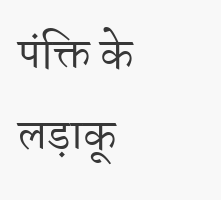पंक्ति के लड़ाकू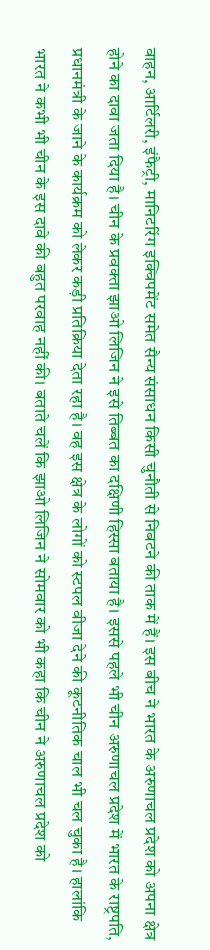वाहन, आर्टिलरी, इंफैट्री, मानिटरिंग इक्विपमेंट समेत सैन्य संसाधन किसी चुनौती से निबटने की ताक में हैं। इस बीच ने भारत के अरुणाचल प्रदेश को अपना क्षेत्र होने का दावा जता दिया है। चीन के प्रवक्ता झाओ लिजिन ने इसे तिब्बत का दक्षिणी हिस्सा बताया है। इससे पहले भी चीन अरुणाचल प्रदेश में भारत के राष्ट्रपति, प्रधानमंत्री के जाने के कार्यक्रम को लेकर कड़ी प्रतिक्रिया देता रहा है। वह इस क्षेत्र के लोगों को स्टपल वीजा देने की कूटनीतिक चाल भी चल चुका है। हालांकि भारत ने कभी भी चीन के इस दावे की बहुत परवाह नहीं की। बताते चलें कि झाओ लिजिन ने सोमवार को भी कहा कि चीन ने अरुणाचल प्रदेश को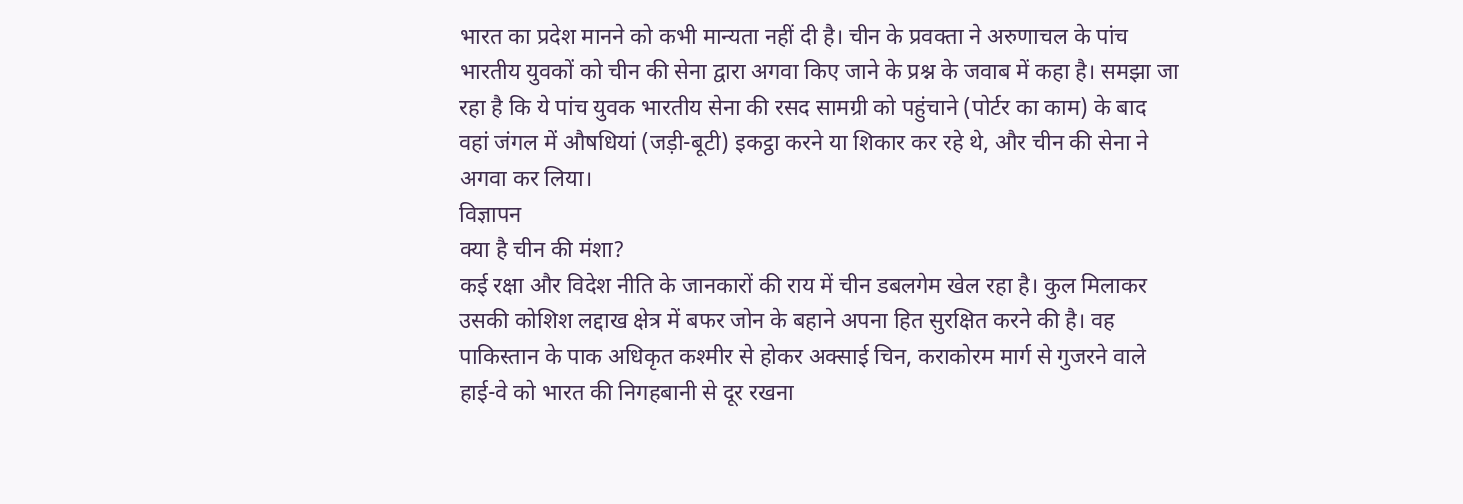भारत का प्रदेश मानने को कभी मान्यता नहीं दी है। चीन के प्रवक्ता ने अरुणाचल के पांच भारतीय युवकों को चीन की सेना द्वारा अगवा किए जाने के प्रश्न के जवाब में कहा है। समझा जा रहा है कि ये पांच युवक भारतीय सेना की रसद सामग्री को पहुंचाने (पोर्टर का काम) के बाद वहां जंगल में औषधियां (जड़ी-बूटी) इकट्ठा करने या शिकार कर रहे थे, और चीन की सेना ने अगवा कर लिया।
विज्ञापन
क्या है चीन की मंशा?
कई रक्षा और विदेश नीति के जानकारों की राय में चीन डबलगेम खेल रहा है। कुल मिलाकर उसकी कोशिश लद्दाख क्षेत्र में बफर जोन के बहाने अपना हित सुरक्षित करने की है। वह पाकिस्तान के पाक अधिकृत कश्मीर से होकर अक्साई चिन, कराकोरम मार्ग से गुजरने वाले हाई-वे को भारत की निगहबानी से दूर रखना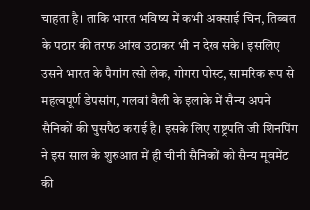चाहता है। ताकि भारत भविष्य में कभी अक्साई चिन, तिब्बत के पठार की तरफ आंख उठाकर भी न देख सके। इसलिए उसने भारत के पैगांग त्सो लेक, गोगरा पोस्ट, सामरिक रूप से महत्वपूर्ण डेपसांग, गलवां वैली के इलाके में सैन्य अपने सैनिकों की घुसपैठ कराई है। इसके लिए राष्ट्रपति जी शिनपिंग ने इस साल के शुरुआत में ही चीनी सैनिकों को सैन्य मूवमेंट की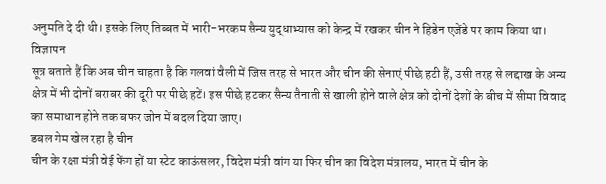अनुमति दे दी थी। इसके लिए तिब्बत में भारी-भरकम सैन्य युद्धाभ्यास को केन्द्र में रखकर चीन ने हिडेन एजेंडे पर काम किया था।
विज्ञापन
सूत्र बताते हैं कि अब चीन चाहता है कि गलवां वैली में जिस तरह से भारत और चीन की सेनाएं पीछे हटी हैं, उसी तरह से लद्दाख के अन्य क्षेत्र में भी दोनों बराबर की दूरी पर पीछे हटें। इस पीछे हटकर सैन्य तैनाती से खाली होने वाले क्षेत्र को दोनों देशों के बीच में सीमा विवाद का समाधान होने तक बफर जोन में बदल दिया जाए।
डबल गेम खेल रहा है चीन
चीन के रक्षा मंत्री वेई फेंग हों या स्टेट काऊंसलर, विदेश मंत्री वांग या फिर चीन का विदेश मंत्रालय, भारत में चीन के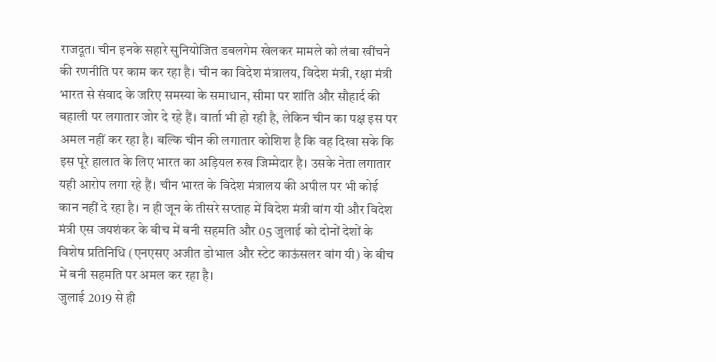राजदूत। चीन इनके सहारे सुनियोजित डबलगेम खेलकर मामले को लंबा खींचने की रणनीति पर काम कर रहा है। चीन का विदेश मंत्रालय, विदेश मंत्री, रक्षा मंत्री भारत से संवाद के जरिए समस्या के समाधान, सीमा पर शांति और सौहार्द की बहाली पर लगातार जोर दे रहे हैं। वार्ता भी हो रही है, लेकिन चीन का पक्ष इस पर अमल नहीं कर रहा है। बल्कि चीन की लगातार कोशिश है कि वह दिखा सके कि इस पूरे हालात के लिए भारत का अड़ियल रुख जिम्मेदार है। उसके नेता लगातार यही आरोप लगा रहे हैं। चीन भारत के विदेश मंत्रालय की अपील पर भी कोई कान नहीं दे रहा है। न ही जून के तीसरे सप्ताह में विदेश मंत्री वांग यी और विदेश मंत्री एस जयशंकर के बीच में बनी सहमति और 05 जुलाई को दोनों देशों के विशेष प्रतिनिधि (एनएसए अजीत डोभाल और स्टेट काऊंसलर वांग यी) के बीच में बनी सहमति पर अमल कर रहा है।
जुलाई 2019 से ही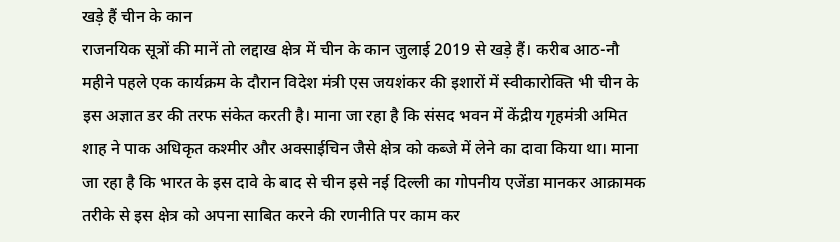खड़े हैं चीन के कान
राजनयिक सूत्रों की मानें तो लद्दाख क्षेत्र में चीन के कान जुलाई 2019 से खड़े हैं। करीब आठ-नौ महीने पहले एक कार्यक्रम के दौरान विदेश मंत्री एस जयशंकर की इशारों में स्वीकारोक्ति भी चीन के इस अज्ञात डर की तरफ संकेत करती है। माना जा रहा है कि संसद भवन में केंद्रीय गृहमंत्री अमित शाह ने पाक अधिकृत कश्मीर और अक्साईचिन जैसे क्षेत्र को कब्जे में लेने का दावा किया था। माना जा रहा है कि भारत के इस दावे के बाद से चीन इसे नई दिल्ली का गोपनीय एजेंडा मानकर आक्रामक तरीके से इस क्षेत्र को अपना साबित करने की रणनीति पर काम कर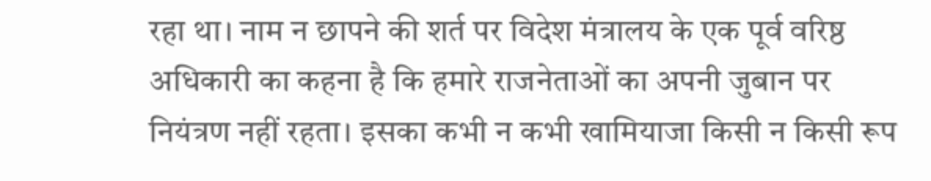रहा था। नाम न छापने की शर्त पर विदेश मंत्रालय के एक पूर्व वरिष्ठ अधिकारी का कहना है कि हमारे राजनेताओं का अपनी जुबान पर नियंत्रण नहीं रहता। इसका कभी न कभी खामियाजा किसी न किसी रूप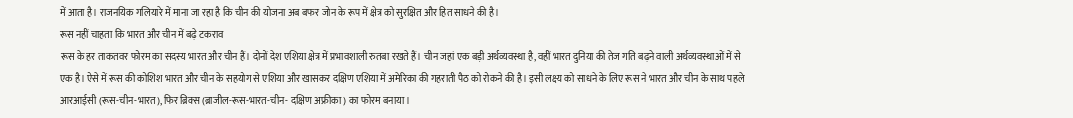में आता है। राजनयिक गलियारे में माना जा रहा है कि चीन की योजना अब बफर जोन के रूप में क्षेत्र को सुरक्षित और हित साधने की है।
रूस नहीं चाहता कि भारत और चीन में बढ़े टकराव
रूस के हर ताकतवर फोरम का सदस्य भारत और चीन हैं। दोनों देश एशिया क्षेत्र में प्रभावशाली रुतबा रखते हैं। चीन जहां एक बड़ी अर्थव्यवस्था है, वहीं भारत दुनिया की तेज गति बढ़ने वाली अर्थव्यवस्थाओं में से एक है। ऐसे में रूस की कोशिश भारत और चीन के सहयोग से एशिया और खासकर दक्षिण एशिया में अमेरिका की गहराती पैठ को रोकने की है। इसी लक्ष्य को साधने के लिए रूस ने भारत और चीन के साथ पहले आरआईसी (रूस-चीन-भारत), फिर ब्रिक्स (ब्राजील-रूस-भारत-चीन- दक्षिण अफ्रीका) का फोरम बनाया।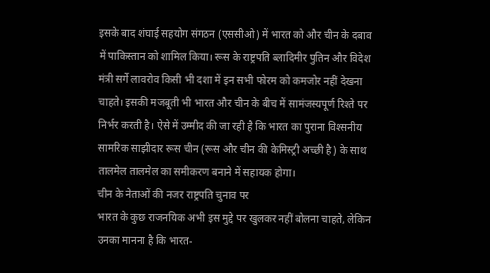इसके बाद शंघाई सहयोग संगठन (एससीओ) में भारत को और चीन के दबाव में पाकिस्तान को शामिल किया। रूस के राष्ट्रपति ब्लादिमीर पुतिन और विदेश मंत्री सर्गे लावरोव किसी भी दशा में इन सभी फोरम को कमजोर नहीं देखना चाहते। इसकी मजबूती भी भारत और चीन के बीच में सामंजस्यपूर्ण रिश्ते पर निर्भर करती है। ऐसे में उम्मीद की जा रही है कि भारत का पुराना विश्सनीय सामरिक साझीदार रूस चीन (रूस और चीन की केमिस्ट्री अच्छी है) के साथ तालमेल तालमेल का समीकरण बनाने में सहायक होगा।
चीन के नेताओं की नजर राष्ट्रपति चुनाव पर
भारत के कुछ राजनयिक अभी इस मुद्दे पर खुलकर नहीं बोलना चाहते, लेकिन उनका मानना है कि भारत-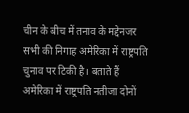चीन के बीच में तनाव के मद्देनजर सभी की निगाह अमेरिका में राष्ट्रपति चुनाव पर टिकी है। बताते हैं अमेरिका में राष्ट्रपति नतीजा दोनों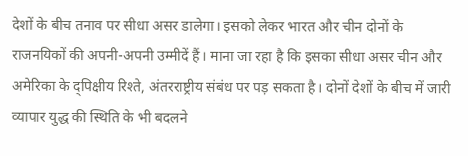देशों के बीच तनाव पर सीधा असर डालेगा। इसको लेकर भारत और चीन दोनों के राजनयिकों की अपनी-अपनी उम्मीदें हैं। माना जा रहा है कि इसका सीधा असर चीन और अमेरिका के द्पिक्षीय रिश्ते, अंतरराष्ट्रीय संबंध पर पड़ सकता है। दोनों देशों के बीच में जारी व्यापार युद्ध की स्थिति के भी बदलने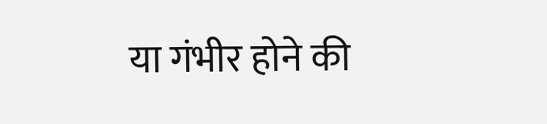या गंभीर होने की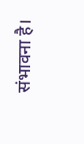संभावना है।